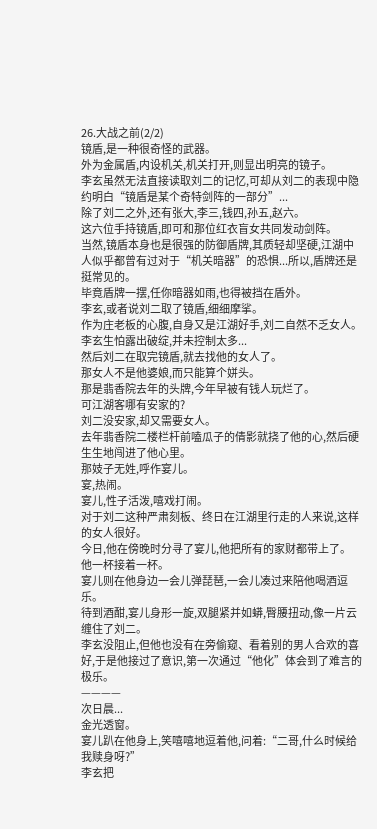26.大战之前(2/2)
镜盾,是一种很奇怪的武器。
外为金属盾,内设机关,机关打开,则显出明亮的镜子。
李玄虽然无法直接读取刘二的记忆,可却从刘二的表现中隐约明白“镜盾是某个奇特剑阵的一部分”...
除了刘二之外,还有张大,李三,钱四,孙五,赵六。
这六位手持镜盾,即可和那位红衣盲女共同发动剑阵。
当然,镜盾本身也是很强的防御盾牌,其质轻却坚硬,江湖中人似乎都曾有过对于“机关暗器”的恐惧...所以,盾牌还是挺常见的。
毕竟盾牌一摆,任你暗器如雨,也得被挡在盾外。
李玄,或者说刘二取了镜盾,细细摩挲。
作为庄老板的心腹,自身又是江湖好手,刘二自然不乏女人。
李玄生怕露出破绽,并未控制太多...
然后刘二在取完镜盾,就去找他的女人了。
那女人不是他婆娘,而只能算个姘头。
那是翡香院去年的头牌,今年早被有钱人玩烂了。
可江湖客哪有安家的?
刘二没安家,却又需要女人。
去年翡香院二楼栏杆前嗑瓜子的倩影就挠了他的心,然后硬生生地闯进了他心里。
那妓子无姓,呼作宴儿。
宴,热闹。
宴儿,性子活泼,嘻戏打闹。
对于刘二这种严肃刻板、终日在江湖里行走的人来说,这样的女人很好。
今日,他在傍晚时分寻了宴儿,他把所有的家财都带上了。
他一杯接着一杯。
宴儿则在他身边一会儿弹琵琶,一会儿凑过来陪他喝酒逗乐。
待到酒酣,宴儿身形一旋,双腿紧并如蟒,臀腰扭动,像一片云缠住了刘二。
李玄没阻止,但他也没有在旁偷窥、看着别的男人合欢的喜好,于是他接过了意识,第一次通过“他化”体会到了难言的极乐。
————
次日晨...
金光透窗。
宴儿趴在他身上,笑嘻嘻地逗着他,问着:“二哥,什么时候给我赎身呀?”
李玄把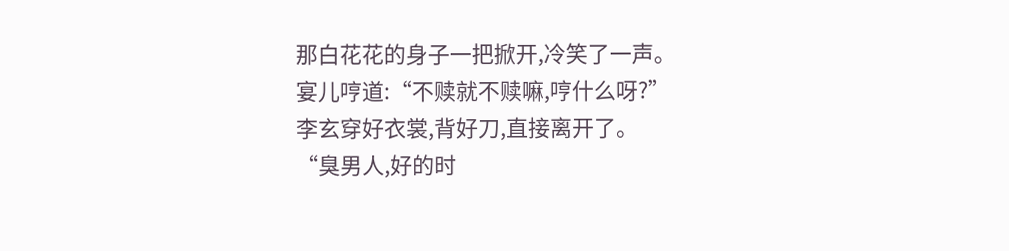那白花花的身子一把掀开,冷笑了一声。
宴儿哼道:“不赎就不赎嘛,哼什么呀?”
李玄穿好衣裳,背好刀,直接离开了。
“臭男人,好的时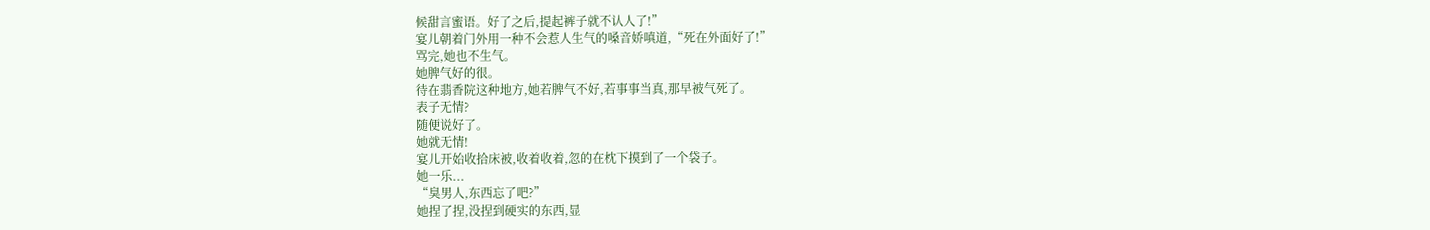候甜言蜜语。好了之后,提起裤子就不认人了!”
宴儿朝着门外用一种不会惹人生气的嗓音娇嗔道,“死在外面好了!”
骂完,她也不生气。
她脾气好的很。
待在翡香院这种地方,她若脾气不好,若事事当真,那早被气死了。
表子无情?
随便说好了。
她就无情!
宴儿开始收拾床被,收着收着,忽的在枕下摸到了一个袋子。
她一乐...
“臭男人,东西忘了吧?”
她捏了捏,没捏到硬实的东西,显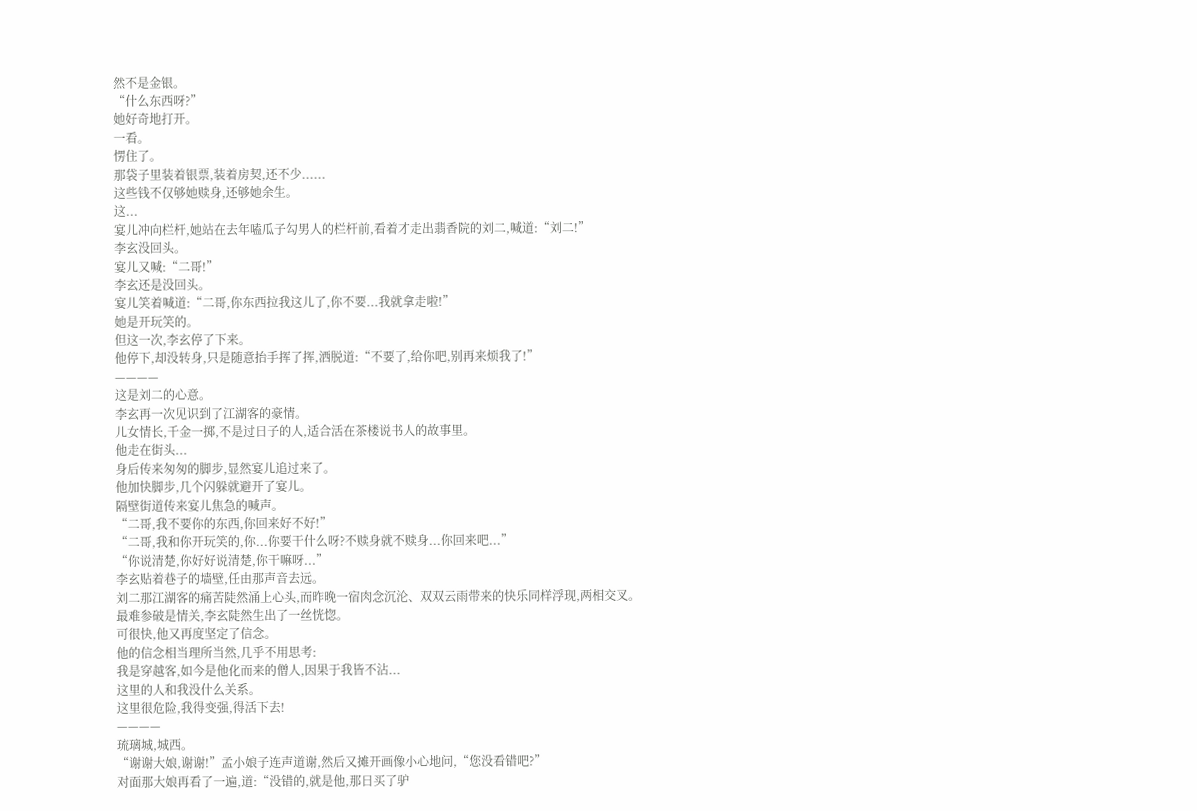然不是金银。
“什么东西呀?”
她好奇地打开。
一看。
愣住了。
那袋子里装着银票,装着房契,还不少......
这些钱不仅够她赎身,还够她余生。
这...
宴儿冲向栏杆,她站在去年嗑瓜子勾男人的栏杆前,看着才走出翡香院的刘二,喊道:“刘二!”
李玄没回头。
宴儿又喊:“二哥!”
李玄还是没回头。
宴儿笑着喊道:“二哥,你东西拉我这儿了,你不要...我就拿走啦!”
她是开玩笑的。
但这一次,李玄停了下来。
他停下,却没转身,只是随意抬手挥了挥,洒脱道:“不要了,给你吧,别再来烦我了!”
————
这是刘二的心意。
李玄再一次见识到了江湖客的豪情。
儿女情长,千金一掷,不是过日子的人,适合活在茶楼说书人的故事里。
他走在街头...
身后传来匆匆的脚步,显然宴儿追过来了。
他加快脚步,几个闪躲就避开了宴儿。
隔壁街道传来宴儿焦急的喊声。
“二哥,我不要你的东西,你回来好不好!”
“二哥,我和你开玩笑的,你...你要干什么呀?不赎身就不赎身...你回来吧...”
“你说清楚,你好好说清楚,你干嘛呀...”
李玄贴着巷子的墙壁,任由那声音去远。
刘二那江湖客的痛苦陡然涌上心头,而昨晚一宿肉念沉沦、双双云雨带来的快乐同样浮现,两相交叉。
最难参破是情关,李玄陡然生出了一丝恍惚。
可很快,他又再度坚定了信念。
他的信念相当理所当然,几乎不用思考:
我是穿越客,如今是他化而来的僧人,因果于我皆不沾...
这里的人和我没什么关系。
这里很危险,我得变强,得活下去!
————
琉璃城,城西。
“谢谢大娘,谢谢!”孟小娘子连声道谢,然后又摊开画像小心地问,“您没看错吧?”
对面那大娘再看了一遍,道:“没错的,就是他,那日买了驴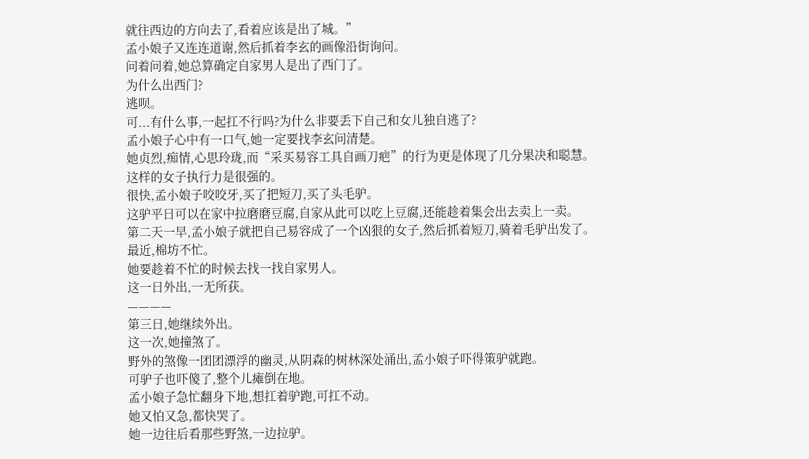就往西边的方向去了,看着应该是出了城。”
孟小娘子又连连道谢,然后抓着李玄的画像沿街询问。
问着问着,她总算确定自家男人是出了西门了。
为什么出西门?
逃呗。
可...有什么事,一起扛不行吗?为什么非要丢下自己和女儿独自逃了?
孟小娘子心中有一口气,她一定要找李玄问清楚。
她贞烈,痴情,心思玲珑,而“采买易容工具自画刀疤”的行为更是体现了几分果决和聪慧。
这样的女子执行力是很强的。
很快,孟小娘子咬咬牙,买了把短刀,买了头毛驴。
这驴平日可以在家中拉磨磨豆腐,自家从此可以吃上豆腐,还能趁着集会出去卖上一卖。
第二天一早,孟小娘子就把自己易容成了一个凶狠的女子,然后抓着短刀,骑着毛驴出发了。
最近,棉坊不忙。
她要趁着不忙的时候去找一找自家男人。
这一日外出,一无所获。
————
第三日,她继续外出。
这一次,她撞煞了。
野外的煞像一团团漂浮的幽灵,从阴森的树林深处涌出,孟小娘子吓得策驴就跑。
可驴子也吓傻了,整个儿瘫倒在地。
孟小娘子急忙翻身下地,想扛着驴跑,可扛不动。
她又怕又急,都快哭了。
她一边往后看那些野煞,一边拉驴。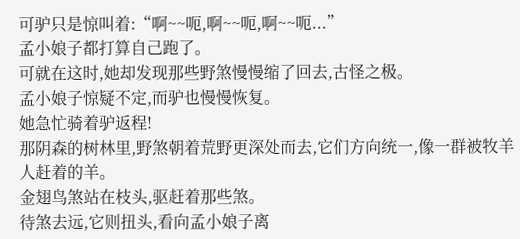可驴只是惊叫着:“啊~~呃,啊~~呃,啊~~呃...”
孟小娘子都打算自己跑了。
可就在这时,她却发现那些野煞慢慢缩了回去,古怪之极。
孟小娘子惊疑不定,而驴也慢慢恢复。
她急忙骑着驴返程!
那阴森的树林里,野煞朝着荒野更深处而去,它们方向统一,像一群被牧羊人赶着的羊。
金翅鸟煞站在枝头,驱赶着那些煞。
待煞去远,它则扭头,看向孟小娘子离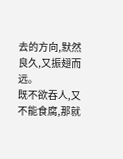去的方向,默然良久,又振翅而远。
既不欲吞人,又不能食腐,那就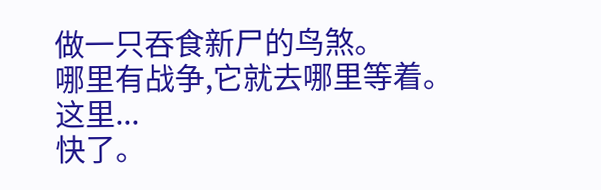做一只吞食新尸的鸟煞。
哪里有战争,它就去哪里等着。
这里...
快了。